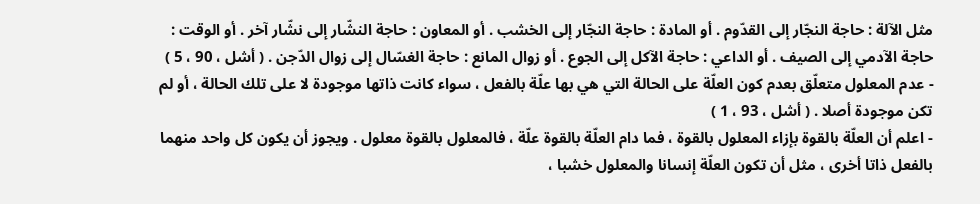مثل الآلة : حاجة النجّار إلى القدّوم . أو المادة : حاجة النجّار إلى الخشب . أو المعاون : حاجة النشّار إلى نشّار آخر . أو الوقت : حاجة الآدمي إلى الصيف . أو الداعي : حاجة الآكل إلى الجوع . أو زوال المانع : حاجة الغسّال إلى زوال الدّجن . ( أشل ، 90 ، 5 )
- عدم المعلول متعلّق بعدم كون العلّة على الحالة التي هي بها علّة بالفعل ، سواء كانت ذاتها موجودة لا على تلك الحالة ، أو لم تكن موجودة أصلا . ( أشل ، 93 ، 1 )
- اعلم أن العلّة بالقوة بإزاء المعلول بالقوة ، فما دام العلّة بالقوة علّة ، فالمعلول بالقوة معلول . ويجوز أن يكون كل واحد منهما بالفعل ذاتا أخرى ، مثل أن تكون العلّة إنسانا والمعلول خشبا ،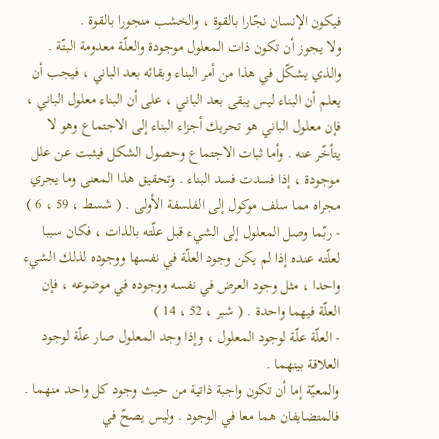فيكون الإنسان نجّارا بالقوة ، والخشب منجورا بالقوة .
ولا يجوز أن تكون ذات المعلول موجودة والعلّة معدومة البتّة . والذي يشكّل في هذا من أمر البناء وبقائه بعد الباني ، فيجب أن يعلم أن البناء ليس يبقى بعد الباني ، على أن البناء معلول الباني ، فإن معلول الباني هو تحريك أجزاء البناء إلى الاجتماع وهو لا يتأخّر عنه . وأما ثبات الاجتماع وحصول الشكل فيثبت عن علل موجودة ، إذا فسدت فسد البناء . وتحقيق هذا المعنى وما يجري مجراه مما سلف موكول إلى الفلسفة الأولى . ( شسط ، 59 ، 6 )
- ربّما وصل المعلول إلى الشيء قبل علّته بالذات ، فكان سببا لعلّته عنده إذا لم يكن وجود العلّة في نفسها ووجوده لذلك الشيء واحدا ، مثل وجود العرض في نفسه ووجوده في موضوعه ، فإن العلّة فيهما واحدة . ( شبر ، 52 ، 14 )
- العلّة علّة لوجود المعلول ، وإذا وجد المعلول صار علّة لوجود العلاقة بينهما .
والمعيّة إما أن تكون واجبة ذاتية من حيث وجود كل واحد منهما . فالمتضايفان هما معا في الوجود . وليس يصحّ في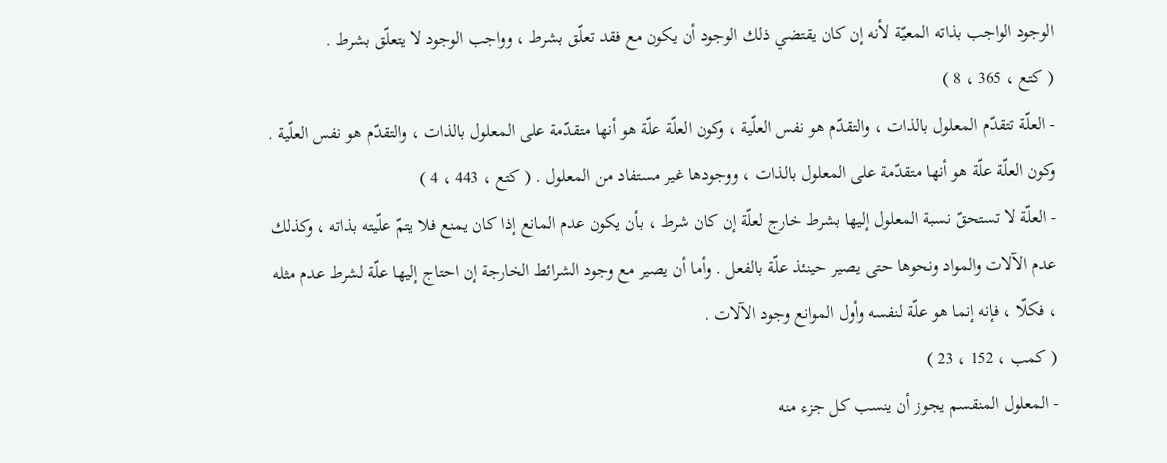الوجود الواجب بذاته المعيّة لأنه إن كان يقتضي ذلك الوجود أن يكون مع فقد تعلّق بشرط ، وواجب الوجود لا يتعلّق بشرط .
( كتع ، 365 ، 8 )
- العلّة تتقدّم المعلول بالذات ، والتقدّم هو نفس العلّية ، وكون العلّة علّة هو أنها متقدّمة على المعلول بالذات ، والتقدّم هو نفس العلّية . وكون العلّة علّة هو أنها متقدّمة على المعلول بالذات ، ووجودها غير مستفاد من المعلول . ( كتع ، 443 ، 4 )
- العلّة لا تستحقّ نسبة المعلول إليها بشرط خارج لعلّة إن كان شرط ، بأن يكون عدم المانع إذا كان يمنع فلا يتمّ علّيته بذاته ، وكذلك عدم الآلات والمواد ونحوها حتى يصير حينئذ علّة بالفعل . وأما أن يصير مع وجود الشرائط الخارجة إن احتاج إليها علّة لشرط عدم مثله ، فكلّا ، فإنه إنما هو علّة لنفسه وأول الموانع وجود الآلات .
( كمب ، 152 ، 23 )
- المعلول المنقسم يجوز أن ينسب كل جزء منه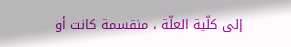إلى كلّية العلّة ، منقسمة كانت أو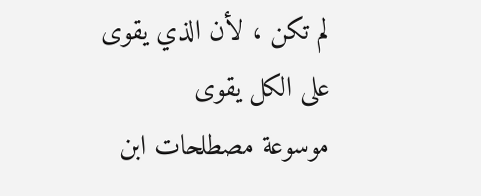لم تكن ، لأن الذي يقوى على الكل يقوى
موسوعة مصطلحات ابن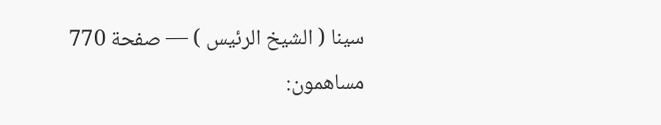سينا ( الشيخ الرئيس ) — صفحة 770
مساهمون: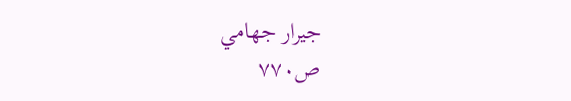جيرار جهامي
ص٧٧٠